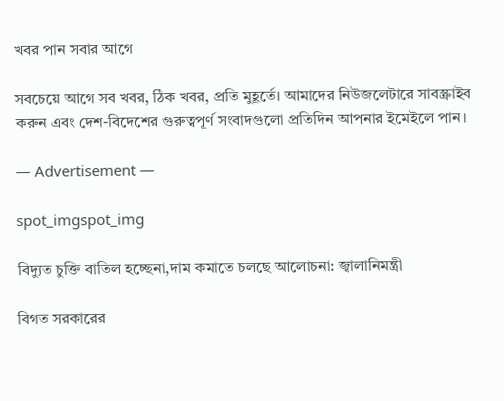খবর পান সবার আগে

সবচেয়ে আগে সব খবর, ঠিক খবর, প্রতি মুহূর্তে। আমাদের নিউজলেটারে সাবস্ক্রাইব করুন এবং দেশ-বিদেশের গুরুত্বপূর্ণ সংবাদগুলো প্রতিদিন আপনার ইমেইলে পান।

― Advertisement ―

spot_imgspot_img

বিদ্যুত চুক্তি বাতিল হচ্ছেনা,দাম কমাতে চলছে আলোচনা: জ্বালানিমন্ত্রী

বিগত সরকারের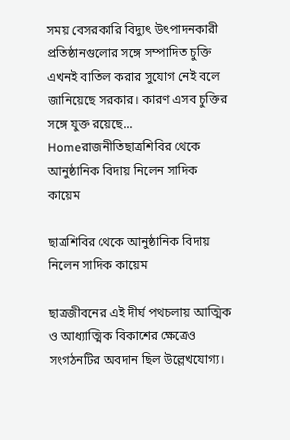সময় বেসরকারি বিদ্যুৎ উৎপাদনকারী প্রতিষ্ঠানগুলোর সঙ্গে সম্পাদিত চুক্তি এখনই বাতিল করার সুযোগ নেই বলে জানিয়েছে সরকার। কারণ এসব চুক্তির সঙ্গে যুক্ত রয়েছে...
Homeরাজনীতিছাত্রশিবির থেকে আনুষ্ঠানিক বিদায় নিলেন সাদিক কায়েম

ছাত্রশিবির থেকে আনুষ্ঠানিক বিদায় নিলেন সাদিক কায়েম

ছাত্রজীবনের এই দীর্ঘ পথচলায় আত্মিক ও আধ্যাত্মিক বিকাশের ক্ষেত্রেও সংগঠনটির অবদান ছিল উল্লেখযোগ্য।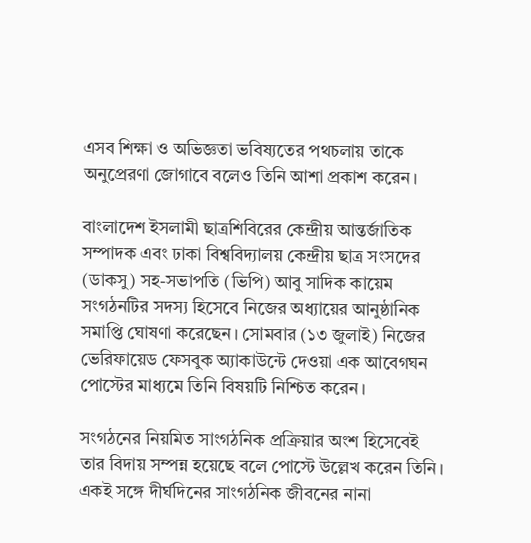এসব শিক্ষা ও অভিজ্ঞতা ভবিষ্যতের পথচলায় তাকে অনুপ্রেরণা জোগাবে বলেও তিনি আশা প্রকাশ করেন।

বাংলাদেশ ইসলামী ছাত্রশিবিরের কেন্দ্রীয় আন্তর্জাতিক সম্পাদক এবং ঢাকা বিশ্ববিদ্যালয় কেন্দ্রীয় ছাত্র সংসদের (ডাকসু) সহ-সভাপতি (ভিপি) আবু সাদিক কায়েম সংগঠনটির সদস্য হিসেবে নিজের অধ্যায়ের আনুষ্ঠানিক সমাপ্তি ঘোষণা করেছেন। সোমবার (১৩ জুলাই) নিজের ভেরিফায়েড ফেসবুক অ্যাকাউন্টে দেওয়া এক আবেগঘন পোস্টের মাধ্যমে তিনি বিষয়টি নিশ্চিত করেন।

সংগঠনের নিয়মিত সাংগঠনিক প্রক্রিয়ার অংশ হিসেবেই তার বিদায় সম্পন্ন হয়েছে বলে পোস্টে উল্লেখ করেন তিনি। একই সঙ্গে দীর্ঘদিনের সাংগঠনিক জীবনের নানা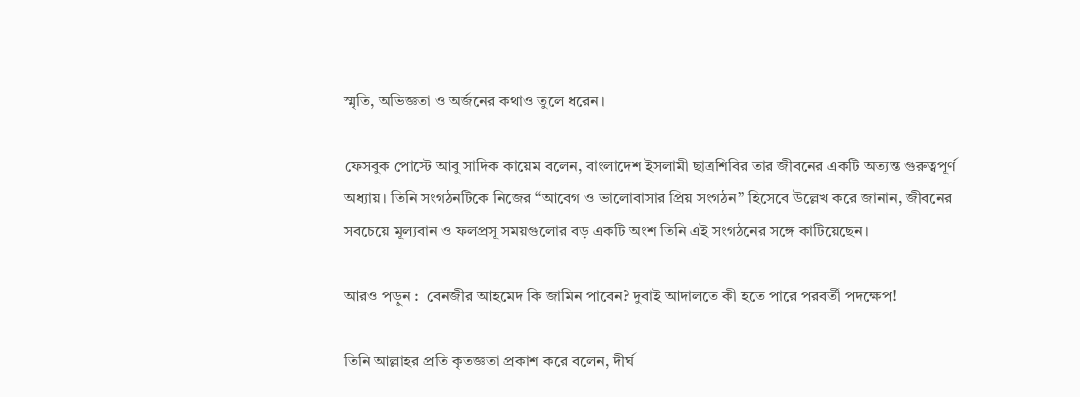স্মৃতি, অভিজ্ঞতা ও অর্জনের কথাও তুলে ধরেন।

ফেসবুক পোস্টে আবু সাদিক কায়েম বলেন, বাংলাদেশ ইসলামী ছাত্রশিবির তার জীবনের একটি অত্যন্ত গুরুত্বপূর্ণ অধ্যায়। তিনি সংগঠনটিকে নিজের “আবেগ ও ভালোবাসার প্রিয় সংগঠন” হিসেবে উল্লেখ করে জানান, জীবনের সবচেয়ে মূল্যবান ও ফলপ্রসূ সময়গুলোর বড় একটি অংশ তিনি এই সংগঠনের সঙ্গে কাটিয়েছেন।

আরও পড়ুন :  বেনজীর আহমেদ কি জামিন পাবেন? দুবাই আদালতে কী হতে পারে পরবর্তী পদক্ষেপ!

তিনি আল্লাহর প্রতি কৃতজ্ঞতা প্রকাশ করে বলেন, দীর্ঘ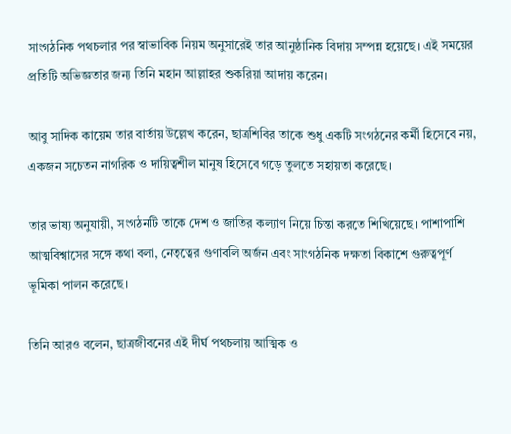সাংগঠনিক পথচলার পর স্বাভাবিক নিয়ম অনুসারেই তার আনুষ্ঠানিক বিদায় সম্পন্ন হয়েছে। এই সময়ের প্রতিটি অভিজ্ঞতার জন্য তিনি মহান আল্লাহর শুকরিয়া আদায় করেন।

আবু সাদিক কায়েম তার বার্তায় উল্লেখ করেন, ছাত্রশিবির তাকে শুধু একটি সংগঠনের কর্মী হিসেবে নয়, একজন সচেতন নাগরিক ও দায়িত্বশীল মানুষ হিসেবে গড়ে তুলতে সহায়তা করেছে।

তার ভাষ্য অনুযায়ী, সংগঠনটি তাকে দেশ ও জাতির কল্যাণ নিয়ে চিন্তা করতে শিখিয়েছে। পাশাপাশি আত্মবিশ্বাসের সঙ্গে কথা বলা, নেতৃত্বের গুণাবলি অর্জন এবং সাংগঠনিক দক্ষতা বিকাশে গুরুত্বপূর্ণ ভূমিকা পালন করেছে।

তিনি আরও বলেন, ছাত্রজীবনের এই দীর্ঘ পথচলায় আত্মিক ও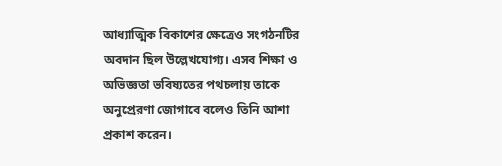আধ্যাত্মিক বিকাশের ক্ষেত্রেও সংগঠনটির অবদান ছিল উল্লেখযোগ্য। এসব শিক্ষা ও অভিজ্ঞতা ভবিষ্যতের পথচলায় তাকে অনুপ্রেরণা জোগাবে বলেও তিনি আশা প্রকাশ করেন।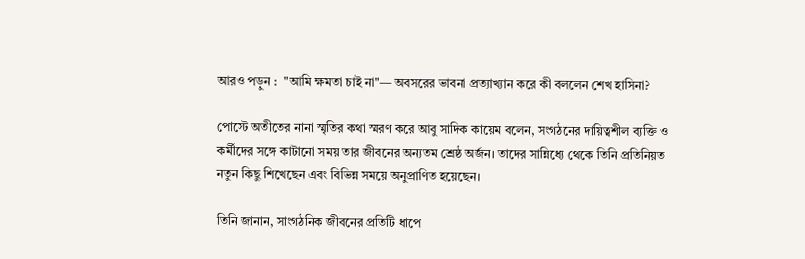আরও পড়ুন :  "আমি ক্ষমতা চাই না"— অবসরের ভাবনা প্রত্যাখ্যান করে কী বললেন শেখ হাসিনা?

পোস্টে অতীতের নানা স্মৃতির কথা স্মরণ করে আবু সাদিক কায়েম বলেন, সংগঠনের দায়িত্বশীল ব্যক্তি ও কর্মীদের সঙ্গে কাটানো সময় তার জীবনের অন্যতম শ্রেষ্ঠ অর্জন। তাদের সান্নিধ্যে থেকে তিনি প্রতিনিয়ত নতুন কিছু শিখেছেন এবং বিভিন্ন সময়ে অনুপ্রাণিত হয়েছেন।

তিনি জানান, সাংগঠনিক জীবনের প্রতিটি ধাপে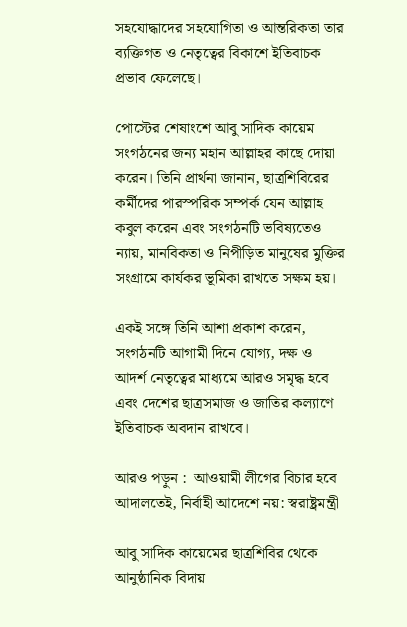সহযোদ্ধাদের সহযোগিতা ও আন্তরিকতা তার ব্যক্তিগত ও নেতৃত্বের বিকাশে ইতিবাচক প্রভাব ফেলেছে।

পোস্টের শেষাংশে আবু সাদিক কায়েম সংগঠনের জন্য মহান আল্লাহর কাছে দোয়া করেন। তিনি প্রার্থনা জানান, ছাত্রশিবিরের কর্মীদের পারস্পরিক সম্পর্ক যেন আল্লাহ কবুল করেন এবং সংগঠনটি ভবিষ্যতেও ন্যায়, মানবিকতা ও নিপীড়িত মানুষের মুক্তির সংগ্রামে কার্যকর ভূমিকা রাখতে সক্ষম হয়।

একই সঙ্গে তিনি আশা প্রকাশ করেন, সংগঠনটি আগামী দিনে যোগ্য, দক্ষ ও আদর্শ নেতৃত্বের মাধ্যমে আরও সমৃদ্ধ হবে এবং দেশের ছাত্রসমাজ ও জাতির কল্যাণে ইতিবাচক অবদান রাখবে।

আরও পড়ুন :  আওয়ামী লীগের বিচার হবে আদালতেই, নির্বাহী আদেশে নয়: স্বরাষ্ট্রমন্ত্রী

আবু সাদিক কায়েমের ছাত্রশিবির থেকে আনুষ্ঠানিক বিদায়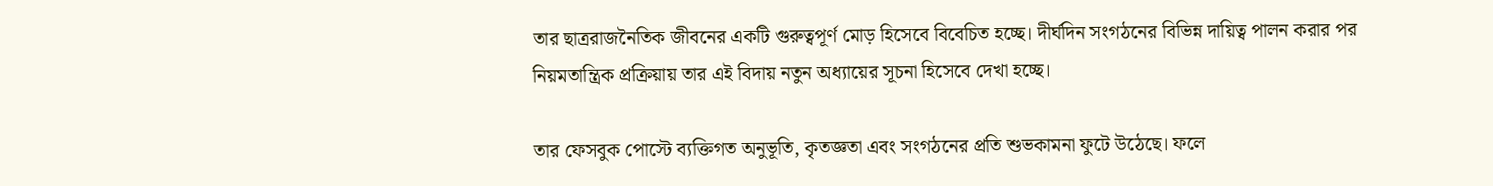তার ছাত্ররাজনৈতিক জীবনের একটি গুরুত্বপূর্ণ মোড় হিসেবে বিবেচিত হচ্ছে। দীর্ঘদিন সংগঠনের বিভিন্ন দায়িত্ব পালন করার পর নিয়মতান্ত্রিক প্রক্রিয়ায় তার এই বিদায় নতুন অধ্যায়ের সূচনা হিসেবে দেখা হচ্ছে।

তার ফেসবুক পোস্টে ব্যক্তিগত অনুভূতি, কৃতজ্ঞতা এবং সংগঠনের প্রতি শুভকামনা ফুটে উঠেছে। ফলে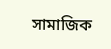সামাজিক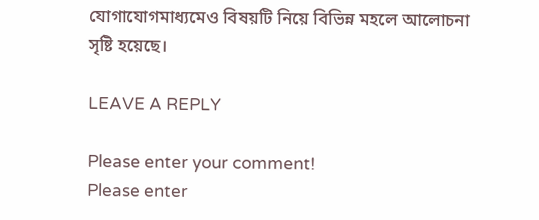যোগাযোগমাধ্যমেও বিষয়টি নিয়ে বিভিন্ন মহলে আলোচনা সৃষ্টি হয়েছে।

LEAVE A REPLY

Please enter your comment!
Please enter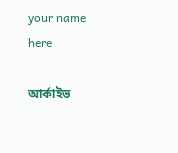your name here

আর্কাইভ